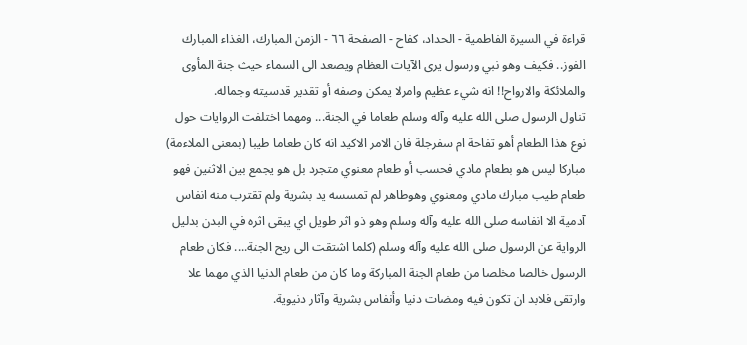قراءة في السيرة الفاطمية - الحداد، كفاح - الصفحة ٦٦ - الزمن المبارك، الغذاء المبارك
الفوز.. فكيف وهو نبي ورسول يرى الآيات العظام ويصعد الى السماء حيث جنة المأوى والملائكة والارواح!! انه شيء عظيم وامرلا يمكن وصفه أو تقدير قدسيته وجماله.
تناول الرسول صلى الله عليه وآله وسلم طعاما في الجنة... ومهما اختلفت الروايات حول نوع هذا الطعام أهو تفاحة ام سفرجلة فان الامر الاكيد انه كان طعاما طيبا (بمعنى الملاءمة) مباركا ليس هو بطعام مادي فحسب أو طعام معنوي متجرد بل هو يجمع بين الاثنين فهو طعام طيب مبارك مادي ومعنوي وهوطاهر لم تمسسه يد بشرية ولم تقترب منه انفاس آدمية الا انفاسه صلى الله عليه وآله وسلم وهو ذو اثر طويل اي يبقى اثره في البدن بدليل الرواية عن الرسول صلى الله عليه وآله وسلم (كلما اشتقت الى ريح الجنة.... فكان طعام الرسول خالصا مخلصا من طعام الجنة المباركة وما كان من طعام الدنيا الذي مهما علا وارتقى فلابد ان تكون فيه ومضات دنيا وأنفاس بشرية وآثار دنيوية.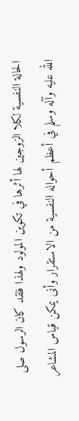الحالة النفسية لكلا الزوجين لها أثرها في تكوين المولود ولهذا فلقد كان الرسول صلى الله عليه وآله وسلم في أعظم أحواله النفسية من الاستقرار وأنى يمكن قياس المشاعر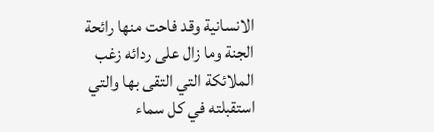الانسانية وقد فاحت منها رائحة الجنة وما زال على ردائه زغب الملائكة التي التقى بها والتي استقبلته في كل سماء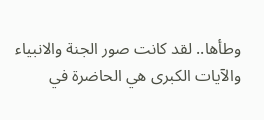وطأها.. لقد كانت صور الجنة والانبياء والآيات الكبرى هي الحاضرة في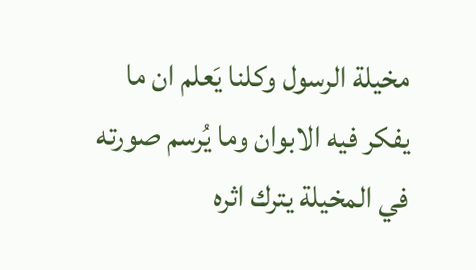مخيلة الرسول وكلنا يَعلم ان ما يفكر فيه الابوان وما يُرسم صورته في المخيلة يترك اثره